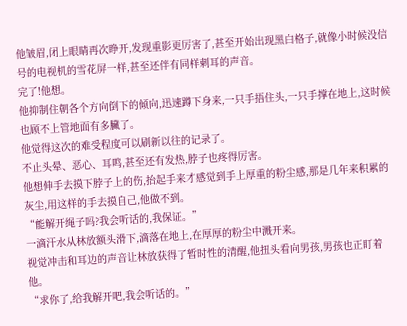他皱眉,闭上眼睛再次睁开,发现重影更厉害了,甚至开始出现黑白格子,就像小时候没信号的电视机的雪花屏一样,甚至还伴有同样刺耳的声音。
完了!他想。
他抑制住朝各个方向倒下的倾向,迅速蹲下身来,一只手捂住头,一只手撑在地上,这时候也顾不上管地面有多臟了。
他觉得这次的难受程度可以刷新以往的记录了。
不止头晕、恶心、耳鸣,甚至还有发热,脖子也疼得厉害。
他想伸手去摸下脖子上的伤,抬起手来才感觉到手上厚重的粉尘感,那是几年来积累的灰尘,用这样的手去摸自己,他做不到。
“能解开绳子吗?我会听话的,我保证。”
一滴汗水从林放额头滑下,滴落在地上,在厚厚的粉尘中溅开来。
视觉冲击和耳边的声音让林放获得了暂时性的清醒,他扭头看向男孩,男孩也正盯着他。
“求你了,给我解开吧,我会听话的。”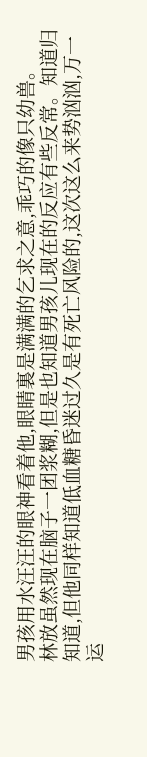男孩用水汪汪的眼神看着他,眼睛裏是满满的乞求之意,乖巧的像只幼兽。
林放虽然现在脑子一团浆糊,但是也知道男孩儿现在的反应有些反常。知道归知道,但他同样知道低血糖昏迷过久是有死亡风险的,这次这么来势汹汹,万一运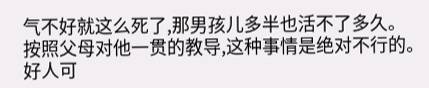气不好就这么死了,那男孩儿多半也活不了多久。
按照父母对他一贯的教导,这种事情是绝对不行的。
好人可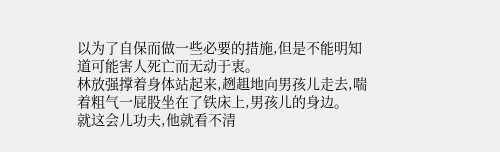以为了自保而做一些必要的措施,但是不能明知道可能害人死亡而无动于衷。
林放强撑着身体站起来,趔趄地向男孩儿走去,喘着粗气一屁股坐在了铁床上,男孩儿的身边。
就这会儿功夫,他就看不清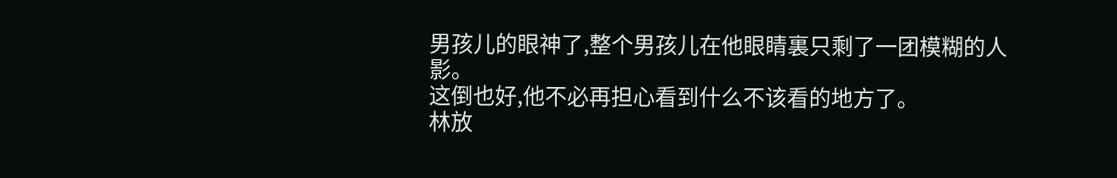男孩儿的眼神了,整个男孩儿在他眼睛裏只剩了一团模糊的人影。
这倒也好,他不必再担心看到什么不该看的地方了。
林放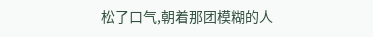松了口气,朝着那团模糊的人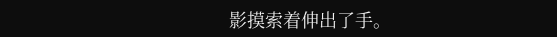影摸索着伸出了手。